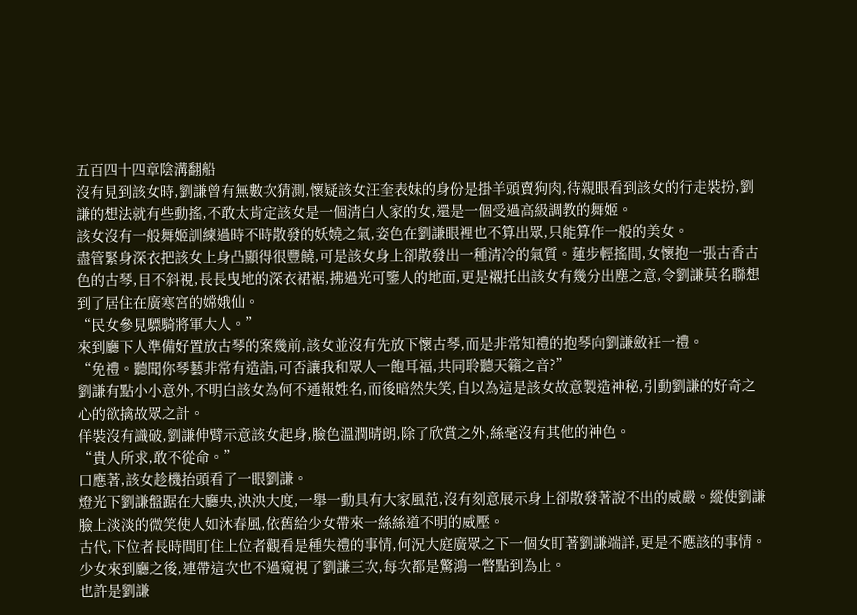五百四十四章陰溝翻船
沒有見到該女時,劉謙曾有無數次猜測,懷疑該女汪奎表妹的身份是掛羊頭賣狗肉,待親眼看到該女的行走裝扮,劉謙的想法就有些動搖,不敢太肯定該女是一個清白人家的女,還是一個受過高級調教的舞姬。
該女沒有一般舞姬訓練過時不時散發的妖嬈之氣,姿色在劉謙眼裡也不算出眾,只能算作一般的美女。
盡管緊身深衣把該女上身凸顯得很豐饒,可是該女身上卻散發出一種清冷的氣質。蓮步輕搖間,女懷抱一張古香古色的古琴,目不斜視,長長曳地的深衣裙裾,拂過光可鑒人的地面,更是襯托出該女有幾分出塵之意,令劉謙莫名聯想到了居住在廣寒宮的嫦娥仙。
“民女參見驃騎將軍大人。”
來到廳下人準備好置放古琴的案幾前,該女並沒有先放下懷古琴,而是非常知禮的抱琴向劉謙斂衽一禮。
“免禮。聽聞你琴藝非常有造詣,可否讓我和眾人一飽耳福,共同聆聽天籟之音?”
劉謙有點小小意外,不明白該女為何不通報姓名,而後暗然失笑,自以為這是該女故意製造神秘,引動劉謙的好奇之心的欲擒故眾之計。
佯裝沒有識破,劉謙伸臂示意該女起身,臉色溫潤晴朗,除了欣賞之外,絲毫沒有其他的神色。
“貴人所求,敢不從命。”
口應著,該女趁機抬頭看了一眼劉謙。
燈光下劉謙盤踞在大廳央,泱泱大度,一舉一動具有大家風范,沒有刻意展示身上卻散發著說不出的威嚴。縱使劉謙臉上淡淡的微笑使人如沐春風,依舊給少女帶來一絲絲道不明的威壓。
古代,下位者長時間盯住上位者觀看是種失禮的事情,何況大庭廣眾之下一個女盯著劉謙端詳,更是不應該的事情。少女來到廳之後,連帶這次也不過窺視了劉謙三次,每次都是驚鴻一瞥點到為止。
也許是劉謙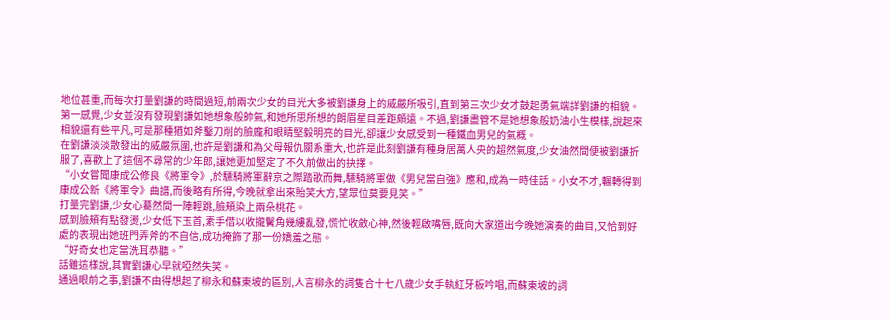地位甚重,而每次打量劉謙的時間過短,前兩次少女的目光大多被劉謙身上的威嚴所吸引,直到第三次少女才鼓起勇氣端詳劉謙的相貌。
第一感覺,少女並沒有發現劉謙如她想象般帥氣,和她所思所想的朗眉星目差距頗遠。不過,劉謙盡管不是她想象般奶油小生模樣,說起來相貌還有些平凡,可是那種猶如斧鑿刀削的臉龐和眼睛堅毅明亮的目光,卻讓少女感受到一種鐵血男兒的氣概。
在劉謙淡淡散發出的威嚴氛圍,也許是劉謙和為父母報仇關系重大,也許是此刻劉謙有種身居萬人央的超然氣度,少女油然間便被劉謙折服了,喜歡上了這個不尋常的少年郎,讓她更加堅定了不久前做出的抉擇。
“小女嘗聞康成公修良《將軍令》,於驃騎將軍辭京之際踏歌而舞,驃騎將軍做《男兒當自強》應和,成為一時佳話。小女不才,輾轉得到康成公新《將軍令》曲譜,而後略有所得,今晚就拿出來貽笑大方,望眾位莫要見笑。”
打量完劉謙,少女心驀然間一陣輕跳,臉頰染上兩朵桃花。
感到臉頰有點發燙,少女低下玉首,素手借以收攏鬢角幾縷亂發,慌忙收斂心神,然後輕啟嘴唇,既向大家道出今晚她演奏的曲目,又恰到好處的表現出她班門弄斧的不自信,成功掩飾了那一份嬌羞之態。
“好奇女也定當洗耳恭聽。”
話雖這樣說,其實劉謙心早就啞然失笑。
通過眼前之事,劉謙不由得想起了柳永和蘇東坡的區別,人言柳永的詞隻合十七八歲少女手執紅牙板吟唱,而蘇東坡的詞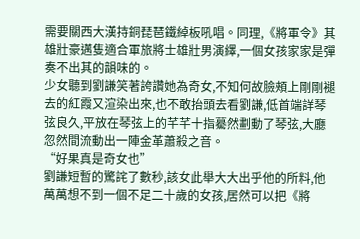需要關西大漢持銅琵琶鐵綽板吼唱。同理,《將軍令》其雄壯豪邁隻適合軍旅將士雄壯男演繹,一個女孩家家是彈奏不出其的韻味的。
少女聽到劉謙笑著誇讚她為奇女,不知何故臉頰上剛剛褪去的紅霞又渲染出來,也不敢抬頭去看劉謙,低首端詳琴弦良久,平放在琴弦上的芊芊十指驀然劃動了琴弦,大廳忽然間流動出一陣金革蕭殺之音。
“好果真是奇女也”
劉謙短暫的驚詫了數秒,該女此舉大大出乎他的所料,他萬萬想不到一個不足二十歲的女孩,居然可以把《將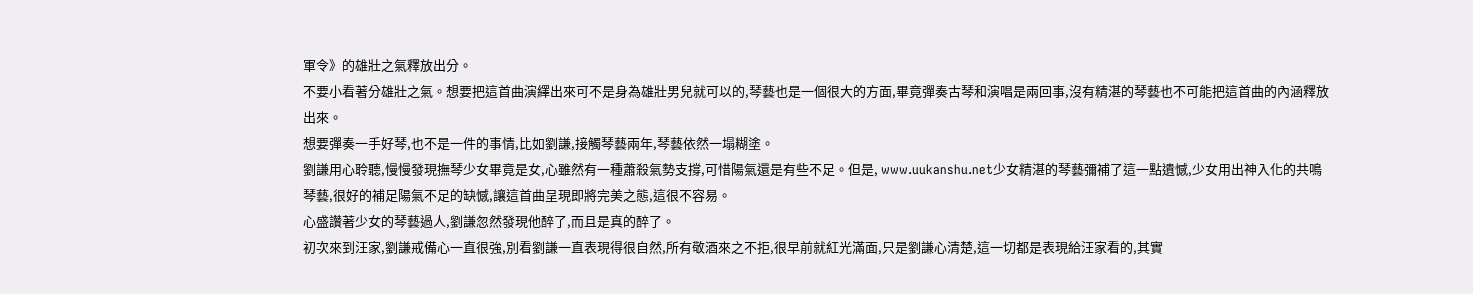軍令》的雄壯之氣釋放出分。
不要小看著分雄壯之氣。想要把這首曲演繹出來可不是身為雄壯男兒就可以的,琴藝也是一個很大的方面,畢竟彈奏古琴和演唱是兩回事,沒有精湛的琴藝也不可能把這首曲的內涵釋放出來。
想要彈奏一手好琴,也不是一件的事情,比如劉謙,接觸琴藝兩年,琴藝依然一塌糊塗。
劉謙用心聆聽,慢慢發現撫琴少女畢竟是女,心雖然有一種蕭殺氣勢支撐,可惜陽氣還是有些不足。但是, www.uukanshu.net少女精湛的琴藝彌補了這一點遺憾,少女用出神入化的共鳴琴藝,很好的補足陽氣不足的缺憾,讓這首曲呈現即將完美之態,這很不容易。
心盛讚著少女的琴藝過人,劉謙忽然發現他醉了,而且是真的醉了。
初次來到汪家,劉謙戒備心一直很強,別看劉謙一直表現得很自然,所有敬酒來之不拒,很早前就紅光滿面,只是劉謙心清楚,這一切都是表現給汪家看的,其實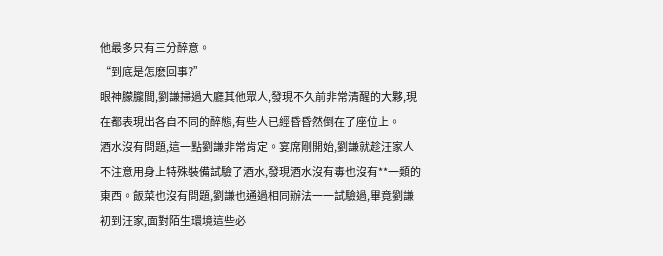他最多只有三分醉意。
“到底是怎麽回事?”
眼神朦朧間,劉謙掃過大廳其他眾人,發現不久前非常清醒的大夥,現在都表現出各自不同的醉態,有些人已經昏昏然倒在了座位上。
酒水沒有問題,這一點劉謙非常肯定。宴席剛開始,劉謙就趁汪家人不注意用身上特殊裝備試驗了酒水,發現酒水沒有毒也沒有**一類的東西。飯菜也沒有問題,劉謙也通過相同辦法一一試驗過,畢竟劉謙初到汪家,面對陌生環境這些必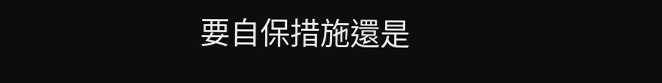要自保措施還是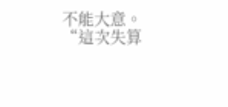不能大意。
“這次失算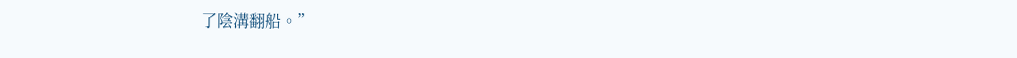了陰溝翻船。”